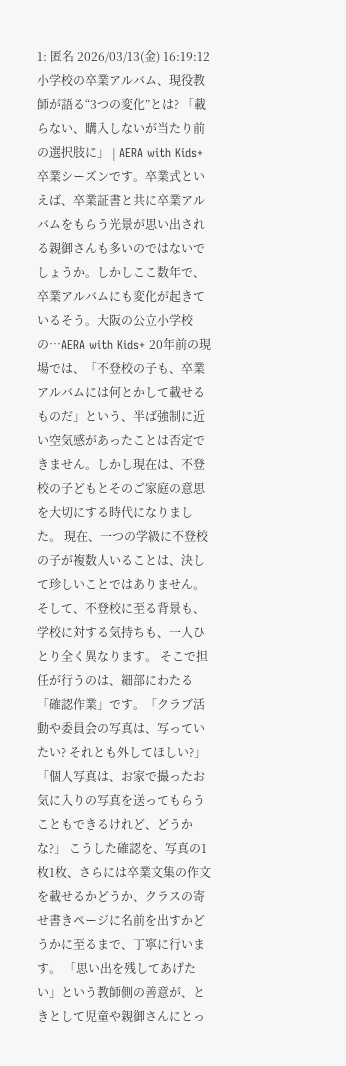1: 匿名 2026/03/13(金) 16:19:12 小学校の卒業アルバム、現役教師が語る“3つの変化”とは? 「載らない、購入しないが当たり前の選択肢に」 | AERA with Kids+卒業シーズンです。卒業式といえば、卒業証書と共に卒業アルバムをもらう光景が思い出される親御さんも多いのではないでしょうか。しかしここ数年で、卒業アルバムにも変化が起きているそう。大阪の公立小学校の…AERA with Kids+ 20年前の現場では、「不登校の子も、卒業アルバムには何とかして載せるものだ」という、半ば強制に近い空気感があったことは否定できません。しかし現在は、不登校の子どもとそのご家庭の意思を大切にする時代になりました。 現在、一つの学級に不登校の子が複数人いることは、決して珍しいことではありません。そして、不登校に至る背景も、学校に対する気持ちも、一人ひとり全く異なります。 そこで担任が行うのは、細部にわたる「確認作業」です。「クラブ活動や委員会の写真は、写っていたい? それとも外してほしい?」 「個人写真は、お家で撮ったお気に入りの写真を送ってもらうこともできるけれど、どうかな?」 こうした確認を、写真の1枚1枚、さらには卒業文集の作文を載せるかどうか、クラスの寄せ書きページに名前を出すかどうかに至るまで、丁寧に行います。 「思い出を残してあげたい」という教師側の善意が、ときとして児童や親御さんにとっ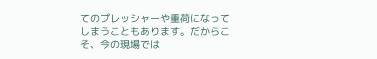てのプレッシャーや重荷になってしまうこともあります。だからこそ、今の現場では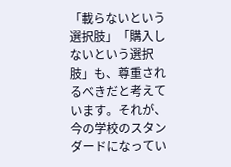「載らないという選択肢」「購入しないという選択肢」も、尊重されるべきだと考えています。それが、今の学校のスタンダードになってい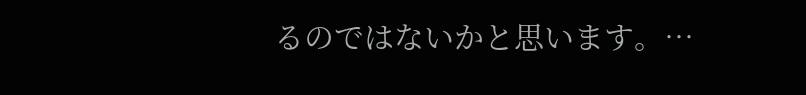るのではないかと思います。…